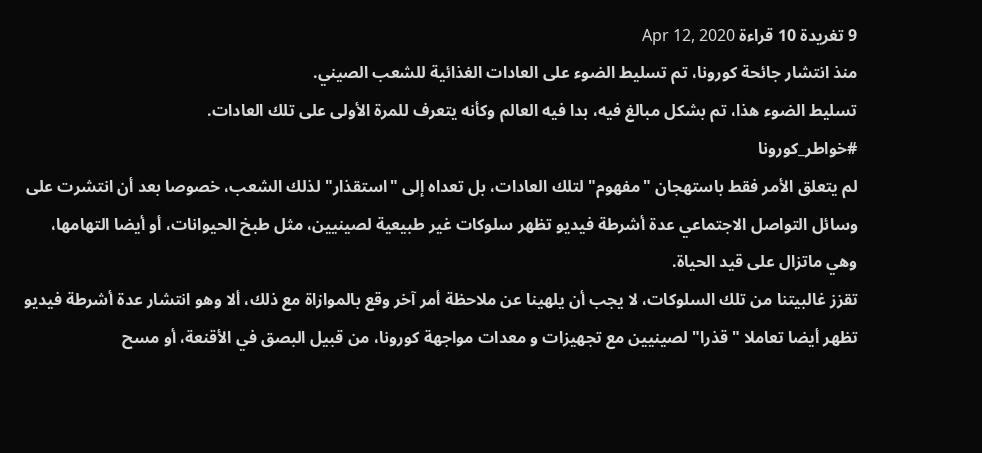9 تغريدة 10 قراءة Apr 12, 2020
منذ انتشار جائحة كورونا، تم تسليط الضوء على العادات الغذائية للشعب الصيني.
تسليط الضوء هذا، تم بشكل مبالغ فيه، بدا فيه العالم وكأنه يتعرف للمرة الأولى على تلك العادات.
#خواطر_كورونا
لم يتعلق الأمر فقط باستهجان "مفهوم" لتلك العادات، بل تعداه إلى "استقذار" لذلك الشعب، خصوصا بعد أن انتشرت على وسائل التواصل الاجتماعي عدة أشرطة فيديو تظهر سلوكات غير طبيعية لصينيين، مثل طبخ الحيوانات، أو أيضا التهامها، وهي ماتزال على قيد الحياة.
تقزز غالبيتنا من تلك السلوكات، لا يجب أن يلهينا عن ملاحظة أمر آخر وقع بالموازاة مع ذلك، ألا وهو انتشار عدة أشرطة فيديو تظهر أيضا تعاملا "قذرا" لصينيين مع تجهيزات و معدات مواجهة كورونا، من قبيل البصق في الأقنعة، أو مسح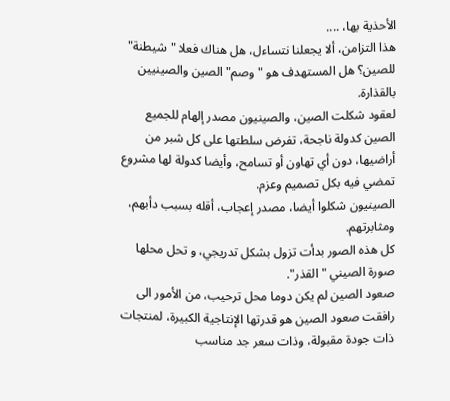الأحذية بها، ....
هذا التزامن، ألا يجعلنا نتساءل، هل هناك فعلا "شيطنة" للصين؟ هل المستهدف هو "وصم" الصين والصينيين بالقذارة.
لعقود شكلت الصين، والصينيون مصدر إلهام للجميع
الصين كدولة ناجحة، تفرض سلطتها على كل شبر من أراضيها، دون أي تهاون أو تسامح، وأيضا كدولة لها مشروع تمضي فيه بكل تصميم وعزم.
الصينيون شكلوا أيضا، مصدر إعجاب، أقله بسبب دأبهم، ومثابرتهم.
كل هذه الصور بدأت تزول بشكل تدريجي، و تحل محلها صورة الصيني "القذر".
صعود الصين لم يكن دوما محل ترحيب، من الأمور الى رافقت صعود الصين هو قدرتها الإنتاجية الكبيرة، لمنتجات ذات جودة مقبولة، وذات سعر جد مناسب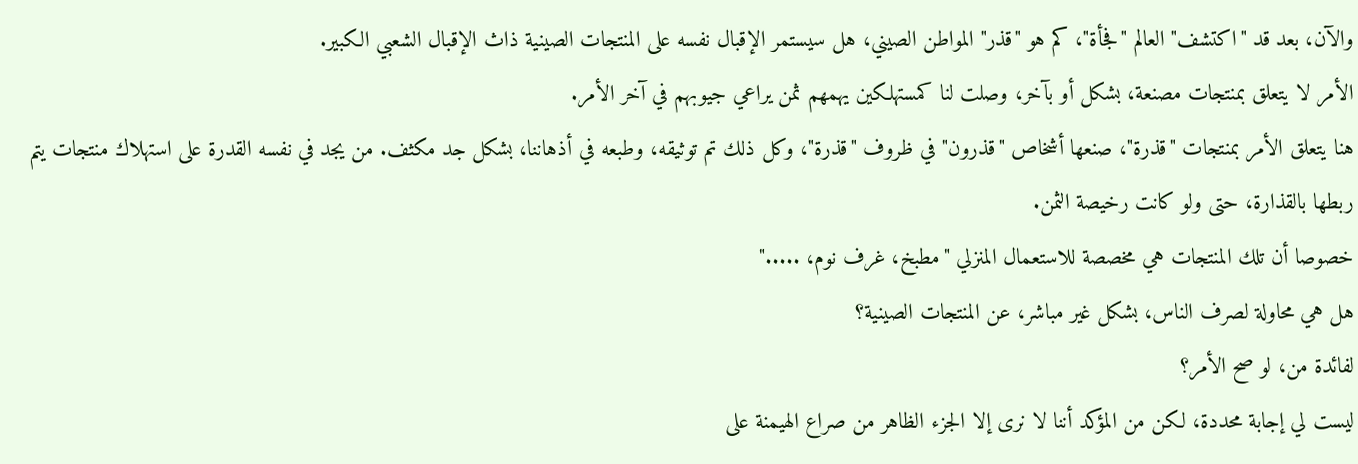والآن، بعد قد "اكتشف" العالم "فجأة"، كم هو "قذر" المواطن الصيني، هل سيستمر الإقبال نفسه على المنتجات الصينية ذاث الإقبال الشعبي الكبير.
الأمر لا يتعلق بمنتجات مصنعة، بشكل أو بآخر، وصلت لنا كمستهلكين يهمهم ثمن يراعي جيوبهم في آخر الأمر.
هنا يتعلق الأمر بمنتجات "قذرة"، صنعها أشخاص "قذرون" في ظروف "قذرة"، وكل ذلك تم توثيقه، وطبعه في أذهاننا، بشكل جد مكثف. من يجد في نفسه القدرة على استهلاك منتجات يتم ربطها بالقذارة، حتى ولو كانت رخيصة الثمن.
خصوصا أن تلك المنتجات هي مخصصة للاستعمال المنزلي "مطبخ، غرف نوم، ....."
هل هي محاولة لصرف الناس، بشكل غير مباشر، عن المنتجات الصينية؟
لفائدة من، لو صح الأمر؟
ليست لي إجابة محددة، لكن من المؤكد أننا لا نرى إلا الجزء الظاهر من صراع الهيمنة على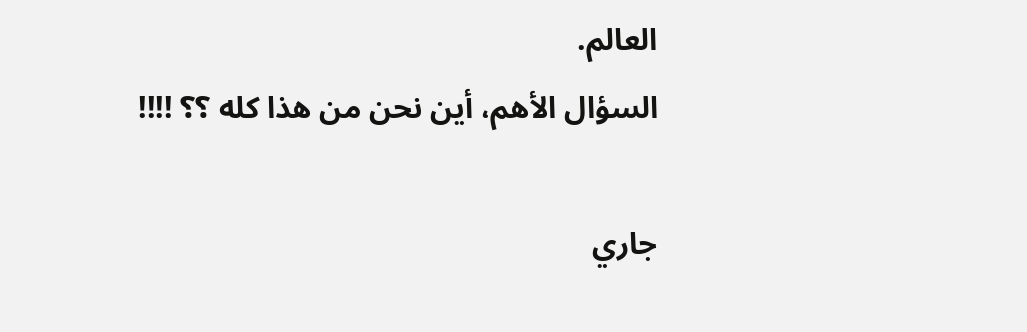العالم.
السؤال الأهم، أين نحن من هذا كله ؟؟ !!!!

جاري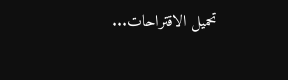تحميل الاقتراحات...